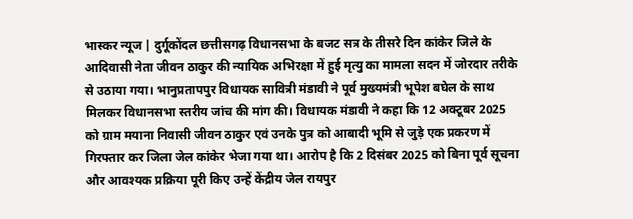भास्कर न्यूज | दुर्गूकोंदल छत्तीसगढ़ विधानसभा के बजट सत्र के तीसरे दिन कांकेर जिले के आदिवासी नेता जीवन ठाकुर की न्यायिक अभिरक्षा में हुई मृत्यु का मामला सदन में जोरदार तरीके से उठाया गया। भानुप्रतापपुर विधायक सावित्री मंडावी ने पूर्व मुख्यमंत्री भूपेश बघेल के साथ मिलकर विधानसभा स्तरीय जांच की मांग की। विधायक मंडावी ने कहा कि 12 अक्टूबर 2025 को ग्राम मयाना निवासी जीवन ठाकुर एवं उनके पुत्र को आबादी भूमि से जुड़े एक प्रकरण में गिरफ्तार कर जिला जेल कांकेर भेजा गया था। आरोप है कि 2 दिसंबर 2025 को बिना पूर्व सूचना और आवश्यक प्रक्रिया पूरी किए उन्हें केंद्रीय जेल रायपुर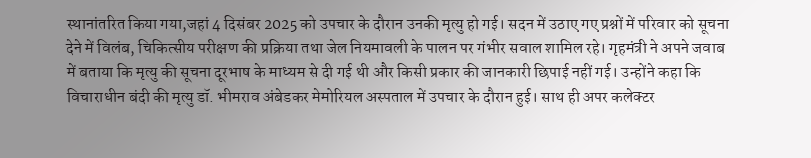स्थानांतरित किया गया,जहां 4 दिसंबर 2025 को उपचार के दौरान उनकी मृत्यु हो गई। सदन में उठाए गए प्रश्नों में परिवार को सूचना देने में विलंब, चिकित्सीय परीक्षण की प्रक्रिया तथा जेल नियमावली के पालन पर गंभीर सवाल शामिल रहे। गृहमंत्री ने अपने जवाब में बताया कि मृत्यु की सूचना दूरभाष के माध्यम से दी गई थी और किसी प्रकार की जानकारी छिपाई नहीं गई। उन्होंने कहा कि विचाराधीन बंदी की मृत्यु डॉ. भीमराव अंबेडकर मेमोरियल अस्पताल में उपचार के दौरान हुई। साथ ही अपर कलेक्टर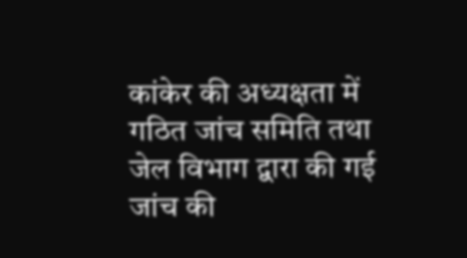कांकेर की अध्यक्षता में गठित जांच समिति तथा जेल विभाग द्वारा की गई जांच की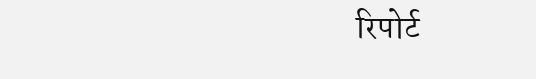रिपोर्ट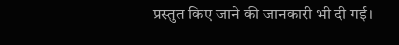प्रस्तुत किए जाने की जानकारी भी दी गई।